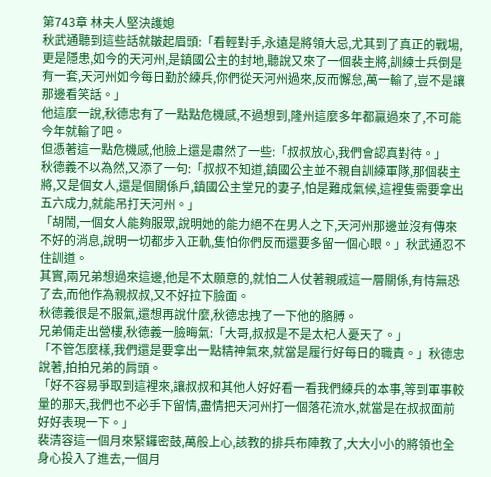第743章 林夫人堅決護媳
秋武通聽到這些話就皺起眉頭:「看輕對手,永遠是將領大忌,尤其到了真正的戰場,更是隱患,如今的天河州,是鎮國公主的封地,聽說又來了一個裴主將,訓練士兵倒是有一套,天河州如今每日勤於練兵,你們從天河州過來,反而懈怠,萬一輸了,豈不是讓那邊看笑話。」
他這麼一說,秋德忠有了一點點危機感,不過想到,隆州這麼多年都贏過來了,不可能今年就輸了吧。
但憑著這一點危機感,他臉上還是肅然了一些:「叔叔放心,我們會認真對待。」
秋德義不以為然,又添了一句:「叔叔不知道,鎮國公主並不親自訓練軍隊,那個裴主將,又是個女人,還是個關係戶,鎮國公主堂兄的妻子,怕是難成氣候,這裡隻需要拿出五六成力,就能吊打天河州。」
「胡鬧,一個女人能夠服眾,說明她的能力絕不在男人之下,天河州那邊並沒有傳來不好的消息,說明一切都步入正軌,隻怕你們反而還要多留一個心眼。」秋武通忍不住訓道。
其實,兩兄弟想過來這邊,他是不太願意的,就怕二人仗著親戚這一層關係,有恃無恐了去,而他作為親叔叔,又不好拉下臉面。
秋德義很是不服氣,還想再說什麼,秋德忠拽了一下他的胳膊。
兄弟倆走出營樓,秋德義一臉晦氣:「大哥,叔叔是不是太杞人憂天了。」
「不管怎麼樣,我們還是要拿出一點精神氣來,就當是履行好每日的職責。」秋德忠說著,拍拍兄弟的肩頭。
「好不容易爭取到這裡來,讓叔叔和其他人好好看一看我們練兵的本事,等到軍事較量的那天,我們也不必手下留情,盡情把天河州打一個落花流水,就當是在叔叔面前好好表現一下。」
裴清容這一個月來緊鑼密鼓,萬般上心,該教的排兵布陣教了,大大小小的將領也全身心投入了進去,一個月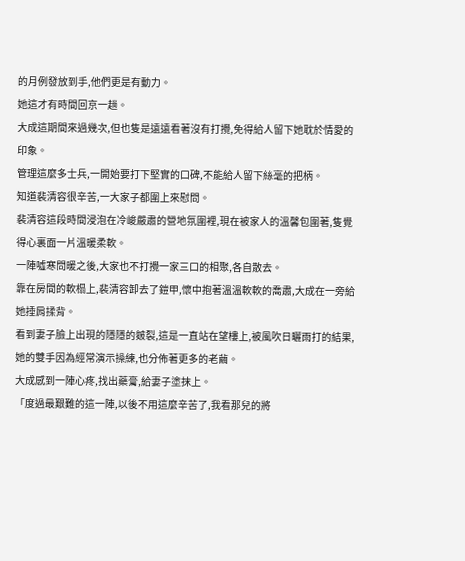的月例發放到手,他們更是有動力。
她這才有時間回京一趟。
大成這期間來過幾次,但也隻是遠遠看著沒有打攪,免得給人留下她耽於情愛的印象。
管理這麼多士兵,一開始要打下堅實的口碑,不能給人留下絲毫的把柄。
知道裴清容很辛苦,一大家子都圍上來慰問。
裴清容這段時間浸泡在冷峻嚴肅的營地氛圍裡,現在被家人的溫馨包圍著,隻覺得心裏面一片溫暖柔軟。
一陣噓寒問暖之後,大家也不打攪一家三口的相聚,各自散去。
靠在房間的軟榻上,裴清容卸去了鎧甲,懷中抱著溫溫軟軟的喬肅,大成在一旁給她捶肩揉背。
看到妻子臉上出現的隱隱的皴裂,這是一直站在望樓上,被風吹日曬雨打的結果,她的雙手因為經常演示操練,也分佈著更多的老繭。
大成感到一陣心疼,找出藥膏,給妻子塗抹上。
「度過最艱難的這一陣,以後不用這麼辛苦了,我看那兒的將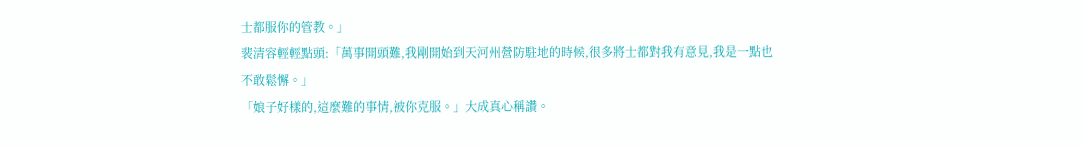士都服你的管教。」
裴清容輕輕點頭:「萬事開頭難,我剛開始到天河州營防駐地的時候,很多將士都對我有意見,我是一點也不敢鬆懈。」
「娘子好樣的,這麼難的事情,被你克服。」大成真心稱讚。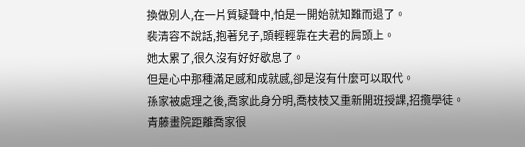換做別人,在一片質疑聲中,怕是一開始就知難而退了。
裴清容不說話,抱著兒子,頭輕輕靠在夫君的肩頭上。
她太累了,很久沒有好好歇息了。
但是心中那種滿足感和成就感,卻是沒有什麼可以取代。
孫家被處理之後,喬家此身分明,喬枝枝又重新開班授課,招攬學徒。
青藤畫院距離喬家很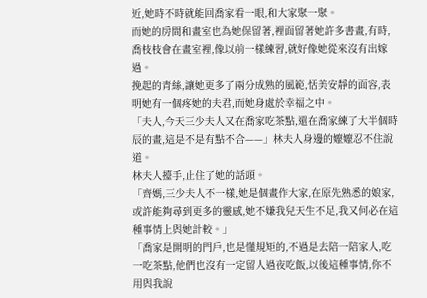近,她時不時就能回喬家看一眼,和大家聚一聚。
而她的房間和畫室也為她保留著,裡面留著她許多書畫,有時,喬枝枝會在畫室裡,像以前一樣練習,就好像她從來沒有出嫁過。
挽起的青絲,讓她更多了兩分成熟的風範,恬美安靜的面容,表明她有一個疼她的夫君,而她身處於幸福之中。
「夫人,今天三少夫人又在喬家吃茶點,還在喬家練了大半個時辰的畫,這是不是有點不合——」林夫人身邊的嬤嬤忍不住說道。
林夫人擡手,止住了她的話頭。
「齊媽,三少夫人不一樣,她是個畫作大家,在原先熟悉的娘家,或許能夠尋到更多的靈感,她不嫌我兒天生不足,我又何必在這種事情上與她計較。」
「喬家是開明的門戶,也是懂規矩的,不過是去陪一陪家人,吃一吃茶點,他們也沒有一定留人過夜吃飯,以後這種事情,你不用與我說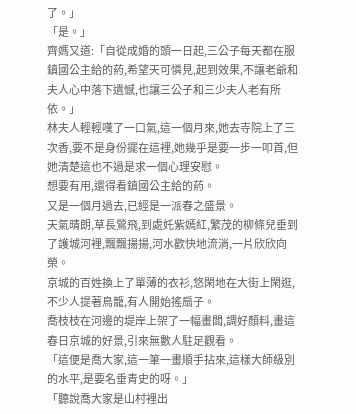了。」
「是。」
齊媽又道:「自從成婚的頭一日起,三公子每天都在服鎮國公主給的葯,希望天可憐見,起到效果,不讓老爺和夫人心中落下遺憾,也讓三公子和三少夫人老有所依。」
林夫人輕輕嘆了一口氣,這一個月來,她去寺院上了三次香,要不是身份擺在這裡,她幾乎是要一步一叩首,但她清楚這也不過是求一個心理安慰。
想要有用,還得看鎮國公主給的葯。
又是一個月過去,已經是一派春之盛景。
天氣晴朗,草長鶯飛,到處奼紫嫣紅,繁茂的柳條兒垂到了護城河裡,飄飄揚揚,河水歡快地流淌,一片欣欣向榮。
京城的百姓換上了單薄的衣衫,悠閑地在大街上閑逛,不少人提著鳥籠,有人開始搖扇子。
喬枝枝在河邊的堤岸上架了一幅畫闆,調好顏料,畫這春日京城的好景,引來無數人駐足觀看。
「這便是喬大家,這一筆一畫順手拈來,這樣大師級別的水平,是要名垂青史的呀。」
「聽說喬大家是山村裡出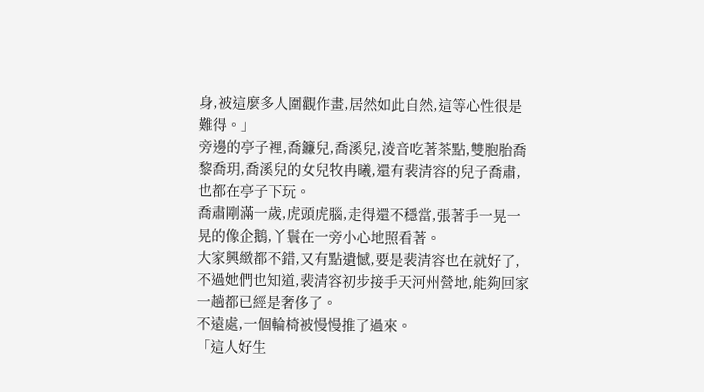身,被這麼多人圍觀作畫,居然如此自然,這等心性很是難得。」
旁邊的亭子裡,喬鐮兒,喬溪兒,淩音吃著茶點,雙胞胎喬黎喬玥,喬溪兒的女兒牧冉曦,還有裴清容的兒子喬肅,也都在亭子下玩。
喬肅剛滿一歲,虎頭虎腦,走得還不穩當,張著手一晃一晃的像企鵝,丫鬟在一旁小心地照看著。
大家興緻都不錯,又有點遺憾,要是裴清容也在就好了,不過她們也知道,裴清容初步接手天河州營地,能夠回家一趟都已經是奢侈了。
不遠處,一個輪椅被慢慢推了過來。
「這人好生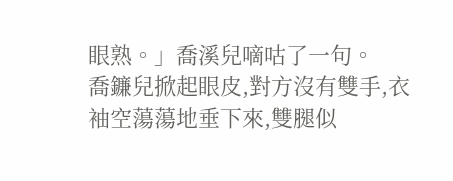眼熟。」喬溪兒嘀咕了一句。
喬鐮兒掀起眼皮,對方沒有雙手,衣袖空蕩蕩地垂下來,雙腿似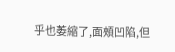乎也萎縮了,面頰凹陷,但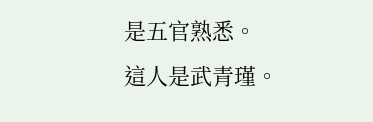是五官熟悉。
這人是武青瑾。